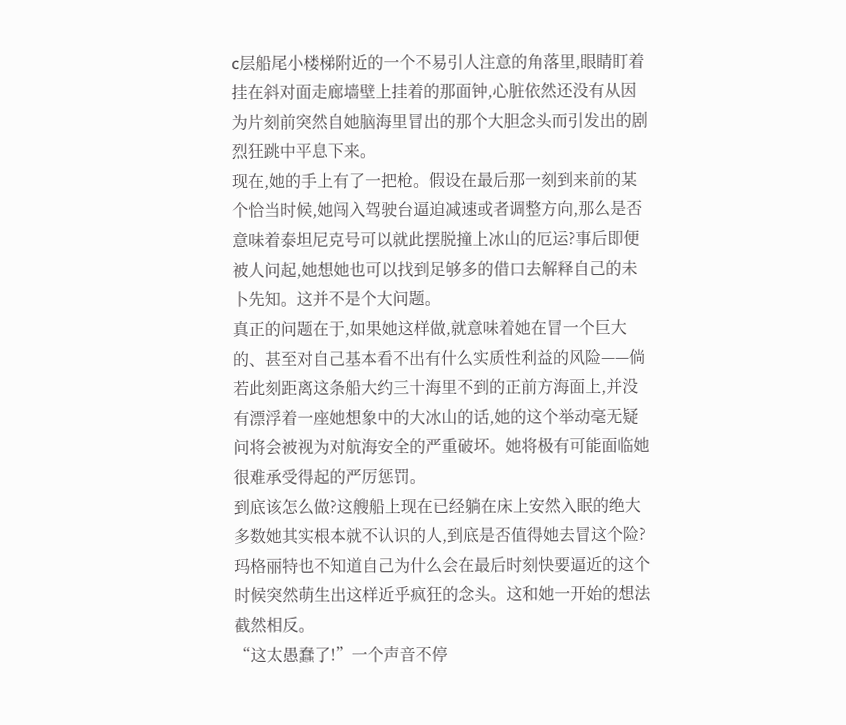c层船尾小楼梯附近的一个不易引人注意的角落里,眼睛盯着挂在斜对面走廊墙壁上挂着的那面钟,心脏依然还没有从因为片刻前突然自她脑海里冒出的那个大胆念头而引发出的剧烈狂跳中平息下来。
现在,她的手上有了一把枪。假设在最后那一刻到来前的某个恰当时候,她闯入驾驶台逼迫减速或者调整方向,那么是否意味着泰坦尼克号可以就此摆脱撞上冰山的厄运?事后即便被人问起,她想她也可以找到足够多的借口去解释自己的未卜先知。这并不是个大问题。
真正的问题在于,如果她这样做,就意味着她在冒一个巨大的、甚至对自己基本看不出有什么实质性利益的风险——倘若此刻距离这条船大约三十海里不到的正前方海面上,并没有漂浮着一座她想象中的大冰山的话,她的这个举动毫无疑问将会被视为对航海安全的严重破坏。她将极有可能面临她很难承受得起的严厉惩罚。
到底该怎么做?这艘船上现在已经躺在床上安然入眠的绝大多数她其实根本就不认识的人,到底是否值得她去冒这个险?
玛格丽特也不知道自己为什么会在最后时刻快要逼近的这个时候突然萌生出这样近乎疯狂的念头。这和她一开始的想法截然相反。
“这太愚蠢了!”一个声音不停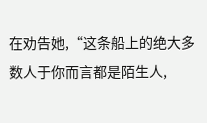在劝告她,“这条船上的绝大多数人于你而言都是陌生人,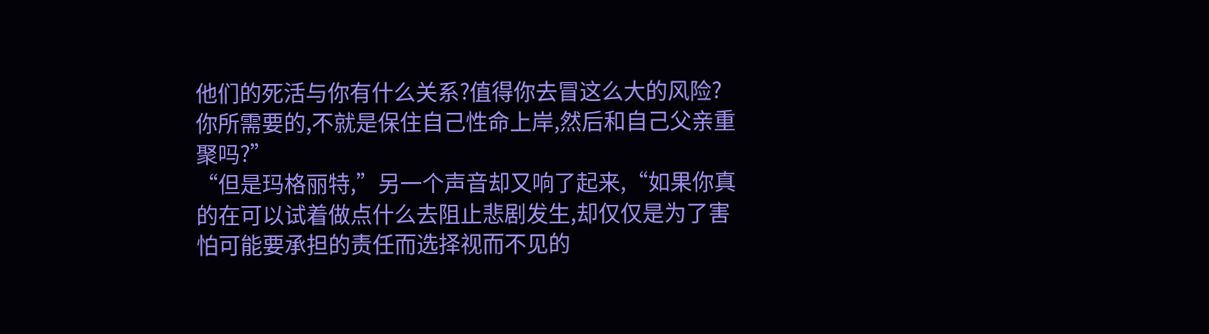他们的死活与你有什么关系?值得你去冒这么大的风险?你所需要的,不就是保住自己性命上岸,然后和自己父亲重聚吗?”
“但是玛格丽特,”另一个声音却又响了起来,“如果你真的在可以试着做点什么去阻止悲剧发生,却仅仅是为了害怕可能要承担的责任而选择视而不见的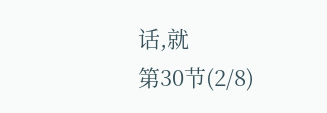话,就
第30节(2/8)